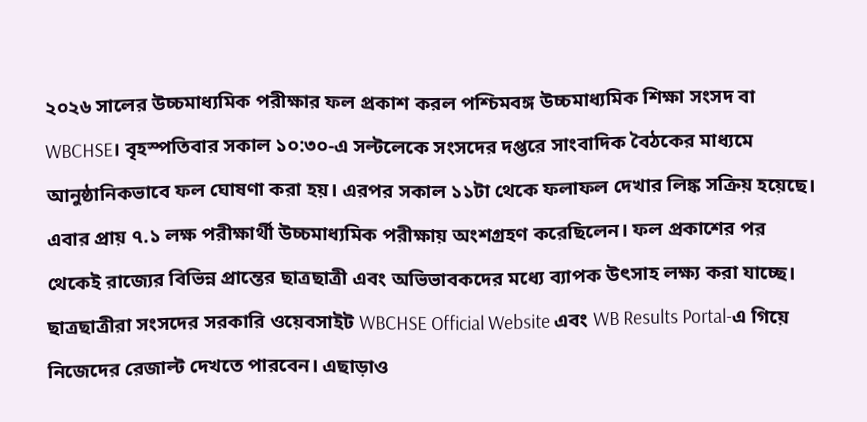২০২৬ সালের উচ্চমাধ্যমিক পরীক্ষার ফল প্রকাশ করল পশ্চিমবঙ্গ উচ্চমাধ্যমিক শিক্ষা সংসদ বা WBCHSE। বৃহস্পতিবার সকাল ১০:৩০-এ সল্টলেকে সংসদের দপ্তরে সাংবাদিক বৈঠকের মাধ্যমে আনুষ্ঠানিকভাবে ফল ঘোষণা করা হয়। এরপর সকাল ১১টা থেকে ফলাফল দেখার লিঙ্ক সক্রিয় হয়েছে।
এবার প্রায় ৭.১ লক্ষ পরীক্ষার্থী উচ্চমাধ্যমিক পরীক্ষায় অংশগ্রহণ করেছিলেন। ফল প্রকাশের পর থেকেই রাজ্যের বিভিন্ন প্রান্তের ছাত্রছাত্রী এবং অভিভাবকদের মধ্যে ব্যাপক উৎসাহ লক্ষ্য করা যাচ্ছে।
ছাত্রছাত্রীরা সংসদের সরকারি ওয়েবসাইট WBCHSE Official Website এবং WB Results Portal-এ গিয়ে নিজেদের রেজাল্ট দেখতে পারবেন। এছাড়াও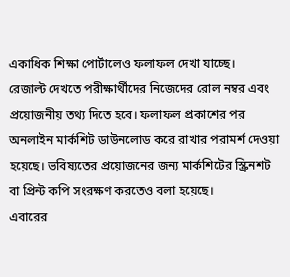একাধিক শিক্ষা পোর্টালেও ফলাফল দেখা যাচ্ছে।
রেজাল্ট দেখতে পরীক্ষার্থীদের নিজেদের রোল নম্বর এবং প্রয়োজনীয় তথ্য দিতে হবে। ফলাফল প্রকাশের পর অনলাইন মার্কশিট ডাউনলোড করে রাখার পরামর্শ দেওয়া হয়েছে। ভবিষ্যতের প্রয়োজনের জন্য মার্কশিটের স্ক্রিনশট বা প্রিন্ট কপি সংরক্ষণ করতেও বলা হয়েছে।
এবারের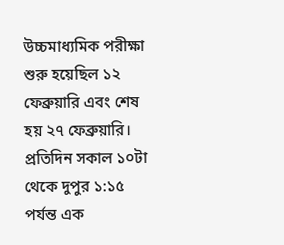উচ্চমাধ্যমিক পরীক্ষা শুরু হয়েছিল ১২ ফেব্রুয়ারি এবং শেষ হয় ২৭ ফেব্রুয়ারি। প্রতিদিন সকাল ১০টা থেকে দুপুর ১:১৫ পর্যন্ত এক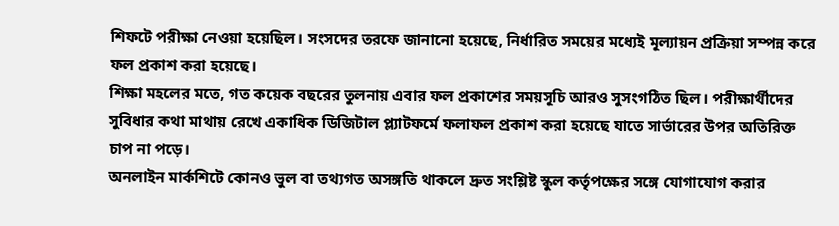শিফটে পরীক্ষা নেওয়া হয়েছিল। সংসদের তরফে জানানো হয়েছে, নির্ধারিত সময়ের মধ্যেই মূল্যায়ন প্রক্রিয়া সম্পন্ন করে ফল প্রকাশ করা হয়েছে।
শিক্ষা মহলের মতে, গত কয়েক বছরের তুলনায় এবার ফল প্রকাশের সময়সূচি আরও সুসংগঠিত ছিল। পরীক্ষার্থীদের সুবিধার কথা মাথায় রেখে একাধিক ডিজিটাল প্ল্যাটফর্মে ফলাফল প্রকাশ করা হয়েছে যাতে সার্ভারের উপর অতিরিক্ত চাপ না পড়ে।
অনলাইন মার্কশিটে কোনও ভুল বা তথ্যগত অসঙ্গতি থাকলে দ্রুত সংশ্লিষ্ট স্কুল কর্তৃপক্ষের সঙ্গে যোগাযোগ করার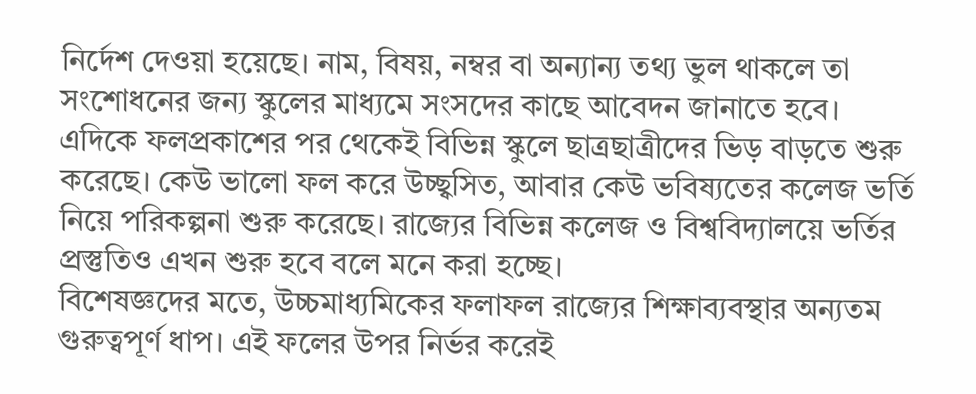নির্দেশ দেওয়া হয়েছে। নাম, বিষয়, নম্বর বা অন্যান্য তথ্য ভুল থাকলে তা সংশোধনের জন্য স্কুলের মাধ্যমে সংসদের কাছে আবেদন জানাতে হবে।
এদিকে ফলপ্রকাশের পর থেকেই বিভিন্ন স্কুলে ছাত্রছাত্রীদের ভিড় বাড়তে শুরু করেছে। কেউ ভালো ফল করে উচ্ছ্বসিত, আবার কেউ ভবিষ্যতের কলেজ ভর্তি নিয়ে পরিকল্পনা শুরু করেছে। রাজ্যের বিভিন্ন কলেজ ও বিশ্ববিদ্যালয়ে ভর্তির প্রস্তুতিও এখন শুরু হবে বলে মনে করা হচ্ছে।
বিশেষজ্ঞদের মতে, উচ্চমাধ্যমিকের ফলাফল রাজ্যের শিক্ষাব্যবস্থার অন্যতম গুরুত্বপূর্ণ ধাপ। এই ফলের উপর নির্ভর করেই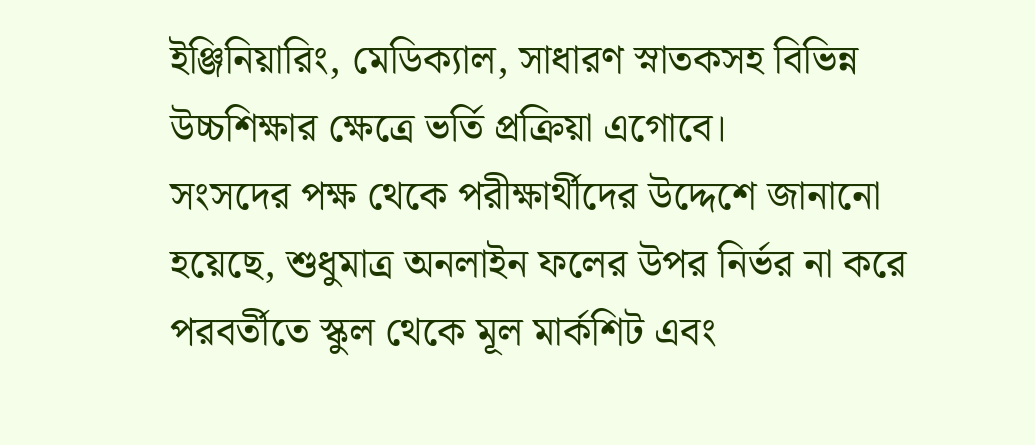ইঞ্জিনিয়ারিং, মেডিক্যাল, সাধারণ স্নাতকসহ বিভিন্ন উচ্চশিক্ষার ক্ষেত্রে ভর্তি প্রক্রিয়া এগোবে।
সংসদের পক্ষ থেকে পরীক্ষার্থীদের উদ্দেশে জানানো হয়েছে, শুধুমাত্র অনলাইন ফলের উপর নির্ভর না করে পরবর্তীতে স্কুল থেকে মূল মার্কশিট এবং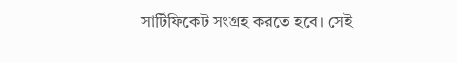সার্টিফিকেট সংগ্রহ করতে হবে। সেই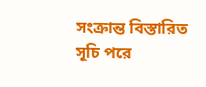সংক্রান্ত বিস্তারিত সূচি পরে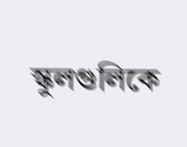স্কুলগুলিকে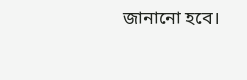জানানো হবে।